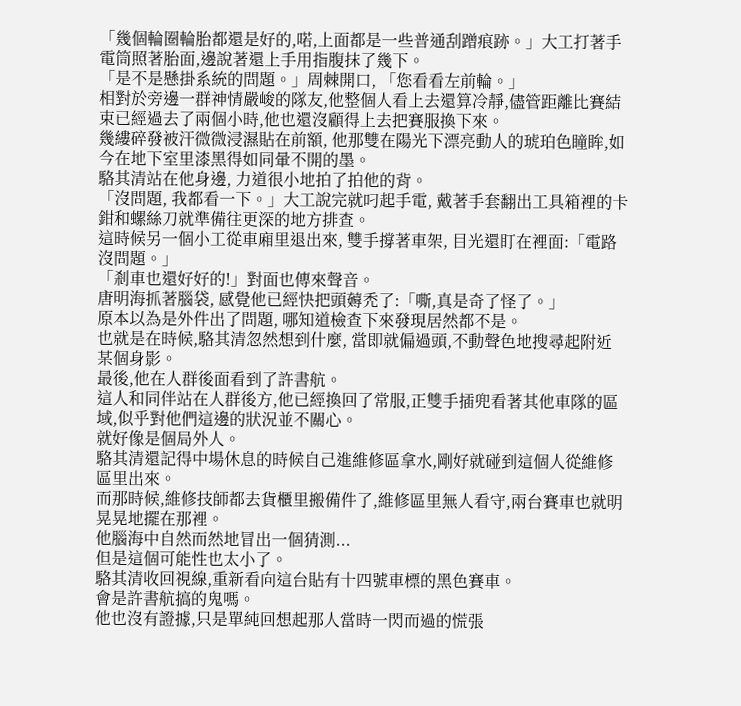「幾個輪圈輪胎都還是好的,喏,上面都是一些普通刮蹭痕跡。」大工打著手電筒照著胎面,邊說著還上手用指腹抹了幾下。
「是不是懸掛系統的問題。」周棘開口, 「您看看左前輪。」
相對於旁邊一群神情嚴峻的隊友,他整個人看上去還算冷靜,儘管距離比賽結束已經過去了兩個小時,他也還沒顧得上去把賽服換下來。
幾縷碎發被汗微微浸濕貼在前額, 他那雙在陽光下漂亮動人的琥珀色瞳眸,如今在地下室里漆黑得如同暈不開的墨。
駱其清站在他身邊, 力道很小地拍了拍他的背。
「沒問題, 我都看一下。」大工說完就叼起手電, 戴著手套翻出工具箱裡的卡鉗和螺絲刀就準備往更深的地方排查。
這時候另一個小工從車廂里退出來, 雙手撐著車架, 目光還盯在裡面:「電路沒問題。」
「剎車也還好好的!」對面也傳來聲音。
唐明海抓著腦袋, 感覺他已經快把頭薅禿了:「嘶,真是奇了怪了。」
原本以為是外件出了問題, 哪知道檢查下來發現居然都不是。
也就是在時候,駱其清忽然想到什麼, 當即就偏過頭,不動聲色地搜尋起附近某個身影。
最後,他在人群後面看到了許書航。
這人和同伴站在人群後方,他已經換回了常服,正雙手插兜看著其他車隊的區域,似乎對他們這邊的狀況並不關心。
就好像是個局外人。
駱其清還記得中場休息的時候自己進維修區拿水,剛好就碰到這個人從維修區里出來。
而那時候,維修技師都去貨櫃里搬備件了,維修區里無人看守,兩台賽車也就明晃晃地擺在那裡。
他腦海中自然而然地冒出一個猜測...
但是這個可能性也太小了。
駱其清收回視線,重新看向這台貼有十四號車標的黑色賽車。
會是許書航搞的鬼嗎。
他也沒有證據,只是單純回想起那人當時一閃而過的慌張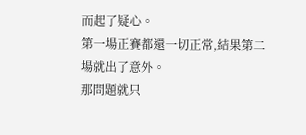而起了疑心。
第一場正賽都還一切正常,結果第二場就出了意外。
那問題就只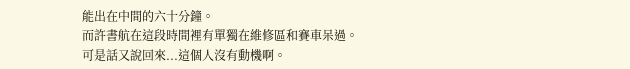能出在中間的六十分鐘。
而許書航在這段時間裡有單獨在維修區和賽車呆過。
可是話又說回來...這個人沒有動機啊。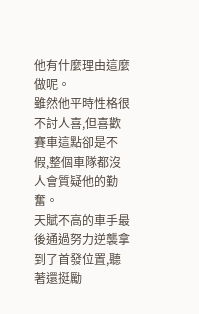他有什麼理由這麼做呢。
雖然他平時性格很不討人喜,但喜歡賽車這點卻是不假,整個車隊都沒人會質疑他的勤奮。
天賦不高的車手最後通過努力逆襲拿到了首發位置,聽著還挺勵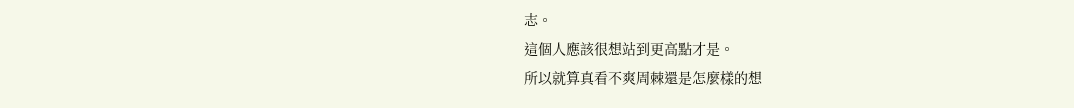志。
這個人應該很想站到更高點才是。
所以就算真看不爽周棘還是怎麼樣的想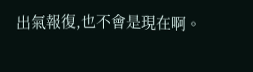出氣報復,也不會是現在啊。